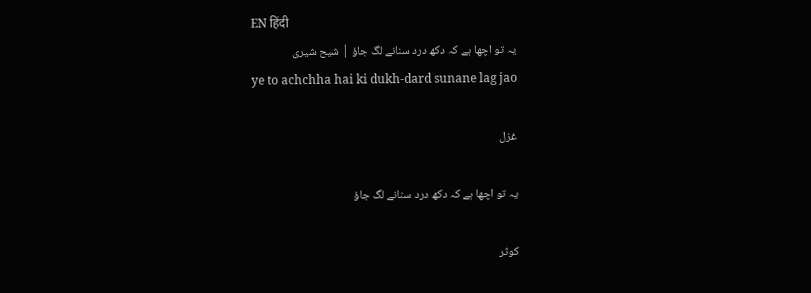EN हिंदी
یہ تو اچھا ہے کہ دکھ درد سنانے لگ جاؤ | شیح شیری
ye to achchha hai ki dukh-dard sunane lag jao

غزل

یہ تو اچھا ہے کہ دکھ درد سنانے لگ جاؤ

کوثر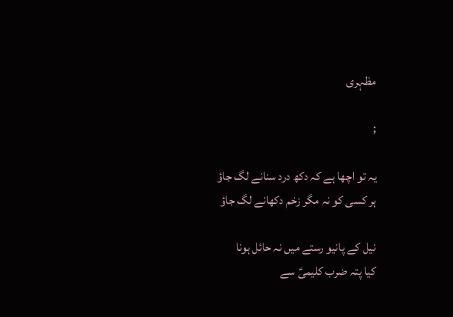مظہری

;

یہ تو اچھا ہے کہ دکھ درد سنانے لگ جاؤ
ہر کسی کو نہ مگر زخم دکھانے لگ جاؤ

نیل کے پانیو رستے میں نہ حائل ہونا
کیا پتہ ضرب کلیمیؑ سے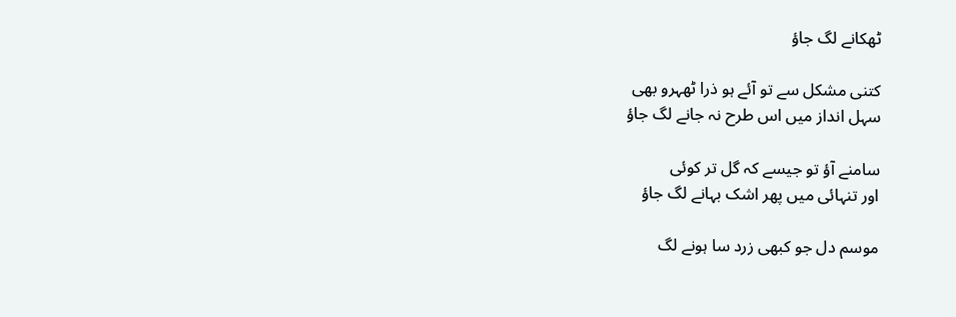ٹھکانے لگ جاؤ

کتنی مشکل سے تو آئے ہو ذرا ٹھہرو بھی
سہل انداز میں اس طرح نہ جانے لگ جاؤ

سامنے آؤ تو جیسے کہ گل تر کوئی
اور تنہائی میں پھر اشک بہانے لگ جاؤ

موسم دل جو کبھی زرد سا ہونے لگ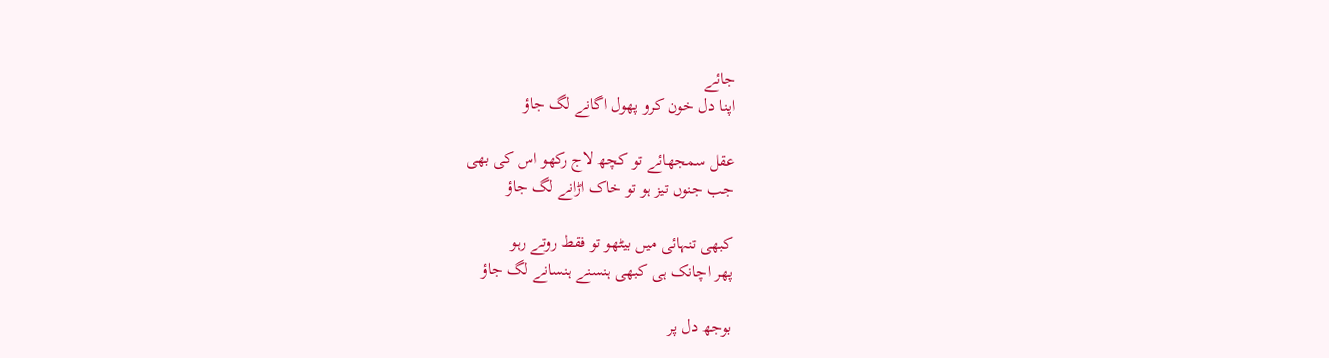جائے
اپنا دل خون کرو پھول اگانے لگ جاؤ

عقل سمجھائے تو کچھ لاج رکھو اس کی بھی
جب جنوں تیز ہو تو خاک اڑانے لگ جاؤ

کبھی تنہائی میں بیٹھو تو فقط روتے رہو
پھر اچانک ہی کبھی ہنسنے ہنسانے لگ جاؤ

بوجھ دل پر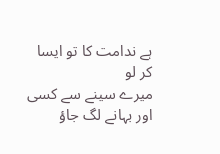ہے ندامت کا تو ایسا کر لو
میرے سینے سے کسی اور بہانے لگ جاؤ